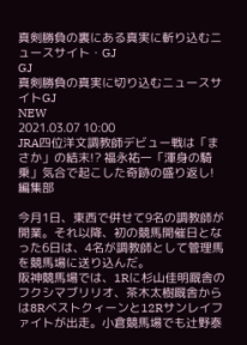真剣勝負の裏にある真実に斬り込むニュースサイト・GJ
GJ
真剣勝負の真実に切り込むニュースサイトGJ
NEW
2021.03.07 10:00
JRA四位洋文調教師デビュー戦は「まさか」の結末!? 福永祐一「渾身の騎乗」気合で起こした奇跡の盛り返し!
編集部

今月1日、東西で併せて9名の調教師が開業。それ以降、初の競馬開催日となった6日は、4名が調教師として管理馬を競馬場に送り込んだ。
阪神競馬場では、1Rに杉山佳明厩舎のフクシマブリリオ、茶木太樹厩舎からは8Rベストクィーンと12Rサンレイファイトが出走。小倉競馬場でも辻野泰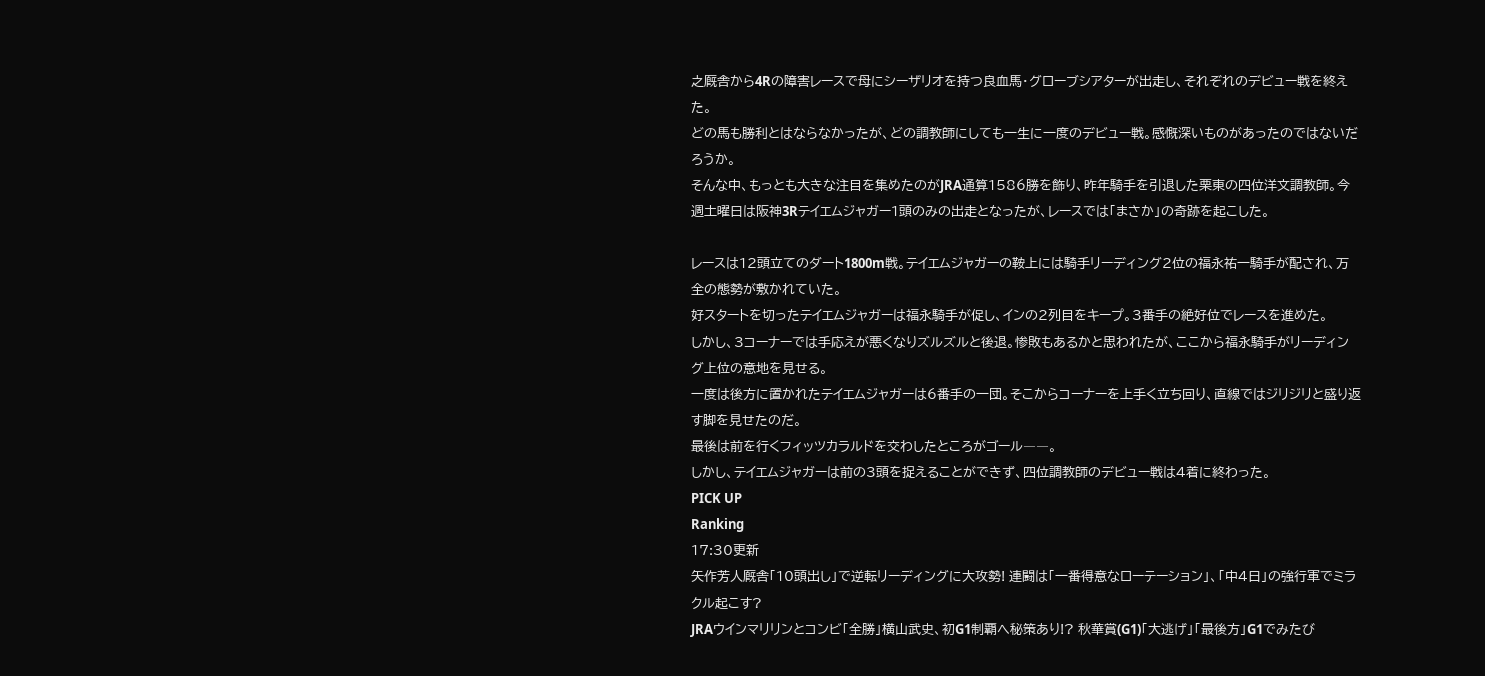之厩舎から4Rの障害レースで母にシーザリオを持つ良血馬・グローブシアターが出走し、それぞれのデビュー戦を終えた。
どの馬も勝利とはならなかったが、どの調教師にしても一生に一度のデビュー戦。感慨深いものがあったのではないだろうか。
そんな中、もっとも大きな注目を集めたのがJRA通算1586勝を飾り、昨年騎手を引退した栗東の四位洋文調教師。今週土曜日は阪神3Rテイエムジャガー1頭のみの出走となったが、レースでは「まさか」の奇跡を起こした。

レースは12頭立てのダート1800m戦。テイエムジャガーの鞍上には騎手リーディング2位の福永祐一騎手が配され、万全の態勢が敷かれていた。
好スタートを切ったテイエムジャガーは福永騎手が促し、インの2列目をキープ。3番手の絶好位でレースを進めた。
しかし、3コーナーでは手応えが悪くなりズルズルと後退。惨敗もあるかと思われたが、ここから福永騎手がリーディング上位の意地を見せる。
一度は後方に置かれたテイエムジャガーは6番手の一団。そこからコーナーを上手く立ち回り、直線ではジリジリと盛り返す脚を見せたのだ。
最後は前を行くフィッツカラルドを交わしたところがゴール――。
しかし、テイエムジャガーは前の3頭を捉えることができず、四位調教師のデビュー戦は4着に終わった。
PICK UP
Ranking
17:30更新
矢作芳人厩舎「10頭出し」で逆転リーディングに大攻勢! 連闘は「一番得意なローテーション」、「中4日」の強行軍でミラクル起こす?
JRAウインマリリンとコンビ「全勝」横山武史、初G1制覇へ秘策あり!? 秋華賞(G1)「大逃げ」「最後方」G1でみたび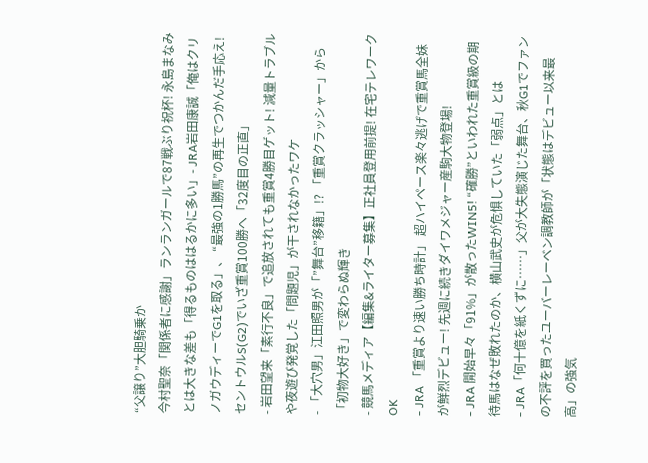“父譲り”大胆騎乗か
今村聖奈「関係者に感謝」ランランガールで87戦ぶり祝杯! 永島まなみとは大きな差も「得るものははるかに多い」- JRA岩田康誠「俺はクリノガウディーでG1を取る」、 “最強の1勝馬”の再生でつかんだ手応え! セントウルS(G2)でいざ重賞100勝へ「32度目の正直」
- 岩田望来「素行不良」で追放されても重賞4勝目ゲット! 減量トラブルや夜遊び発覚した「問題児」が干されなかったワケ
- 「大穴男」江田照男が「”舞台”移籍」!? 「重賞クラッシャー」から「初物大好き」で変わらぬ輝き
- 競馬メディア【編集&ライター募集】正社員登用前提! 在宅テレワークOK
- JRA 「重賞より速い勝ち時計」 超ハイペース楽々逃げで重賞馬全妹が鮮烈デビュー! 先週に続きダイワメジャー産駒大物登場!
- JRA 開始早々「91%」が散ったWIN5! “確勝”といわれた重賞級の期待馬はなぜ敗れたのか、横山武史が危惧していた「弱点」とは
- JRA「何十億を紙くずに……」父が大失態演じた舞台、秋G1でファンの不評を買ったユーバーレーベン調教師が「状態はデビュー以来最高」の強気